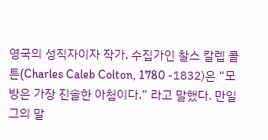영국의 성직자이자 작가, 수집가인 찰스 칼렙 콜튼(Charles Caleb Colton, 1780 -1832)은 “모방은 가장 진솔한 아첨이다.” 라고 말했다. 만일 그의 말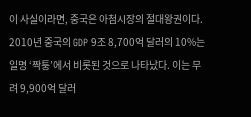이 사실이라면, 중국은 아첨시장의 절대왕권이다. 2010년 중국의 GDP 9조 8,700억 달러의 10%는 일명 ‘짝퉁’에서 비롯된 것으로 나타났다. 이는 무려 9,900억 달러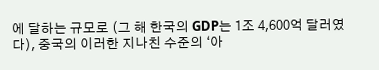에 달하는 규모로 (그 해 한국의 GDP는 1조 4,600억 달러였다), 중국의 이러한 지나친 수준의 ‘아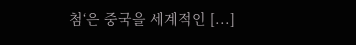첨‘은 중국을 세계적인 [...]